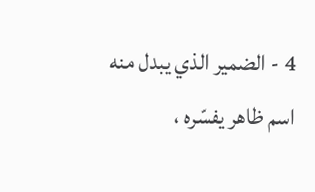4 - الضمير الذي يبدل منه اسم ظاهر يفسّره ،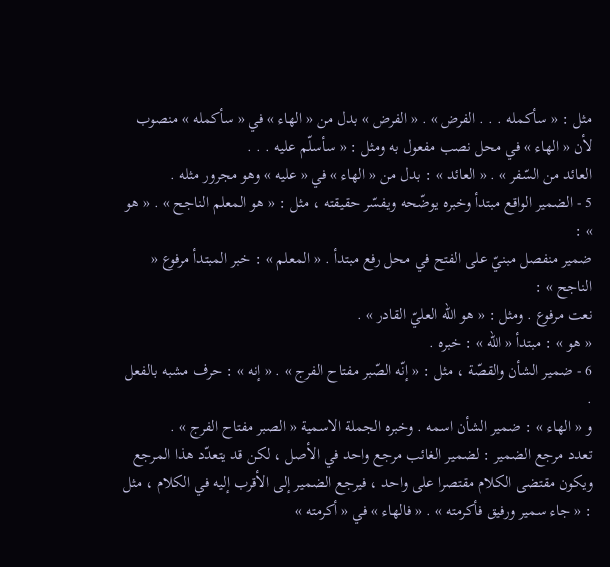مثل : « سأكمله . . . الفرض » . « الفرض » بدل من « الهاء » في « سأكمله » منصوب لأن « الهاء » في محل نصب مفعول به ومثل : « سأسلّم عليه . . .
العائد من السّفر » . « العائد » : بدل من « الهاء » في « عليه » وهو مجرور مثله .
5 - الضمير الواقع مبتدأ وخبره يوضّحه ويفسّر حقيقته ، مثل : « هو المعلم الناجح » . « هو » :
ضمير منفصل مبنيّ على الفتح في محل رفع مبتدأ . « المعلم » : خبر المبتدأ مرفوع « الناجح » :
نعت مرفوع . ومثل : « هو اللّه العليّ القادر » .
« هو » : مبتدأ « اللّه » : خبره .
6 - ضمير الشأن والقصّة ، مثل : « إنّه الصّبر مفتاح الفرج » . « إنه » : حرف مشبه بالفعل .
و « الهاء » : ضمير الشأن اسمه . وخبره الجملة الاسمية « الصبر مفتاح الفرج » .
تعدد مرجع الضمير : لضمير الغائب مرجع واحد في الأصل ، لكن قد يتعدّد هذا المرجع ويكون مقتضى الكلام مقتصرا على واحد ، فيرجع الضمير إلى الأقرب إليه في الكلام ، مثل : « جاء سمير ورفيق فأكرمته » . « فالهاء » في « أكرمته »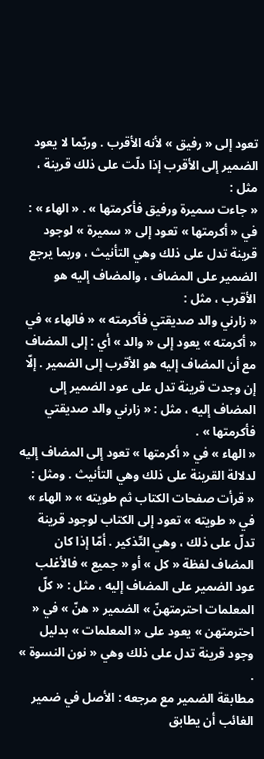تعود إلى « رفيق » لأنه الأقرب . وربّما لا يعود الضمير إلى الأقرب إذا دلّت على ذلك قرينة ، مثل :
« جاءت سميرة ورفيق فأكرمتها » . « الهاء » : في « أكرمتها » تعود إلى « سميرة » لوجود قرينة تدل على ذلك وهي التأنيث ، وربما يرجع الضمير على المضاف ، والمضاف إليه هو الأقرب ، مثل :
« زارني والد صديقتي فأكرمته » « فالهاء » في « أكرمته » يعود إلى « والد » أي : إلى المضاف مع أن المضاف إليه هو الأقرب إلى الضمير . إلّا إن وجدت قرينة تدل على عود الضمير إلى المضاف إليه ، مثل : « زارني والد صديقتي فأكرمتها » .
« الهاء » في « أكرمتها » تعود إلى المضاف إليه لدلالة القرينة على ذلك وهي التأنيث . ومثل :
« قرأت صفحات الكتاب ثم طويته » « الهاء » في « طويته » تعود إلى الكتاب لوجود قرينة تدلّ على ذلك ، وهي التّذكير . أمّا إذا كان المضاف لفظة « كل » أو « جميع » فالأغلب عود الضمير على المضاف إليه ، مثل : « كلّ المعلمات احترمتهنّ » الضمير « هنّ » في « احترمتهن » يعود على « المعلمات » بدليل وجود قرينة تدل على ذلك وهي « نون النسوة » .
مطابقة الضمير مع مرجعه : الأصل في ضمير الغائب أن يطابق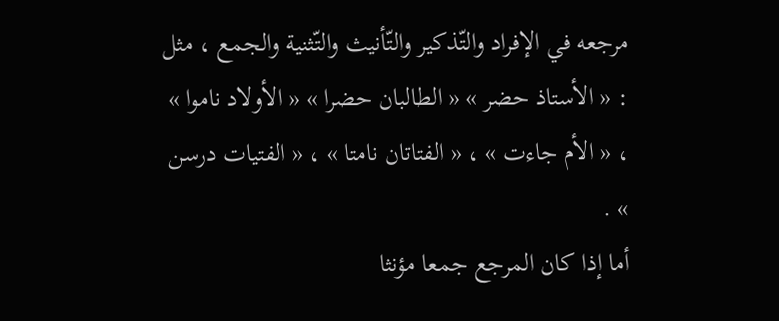مرجعه في الإفراد والتّذكير والتّأنيث والتّثنية والجمع ، مثل : « الأستاذ حضر » « الطالبان حضرا » « الأولاد ناموا » ، « الأم جاءت » ، « الفتاتان نامتا » ، « الفتيات درسن » .
أما إذا كان المرجع جمعا مؤنثا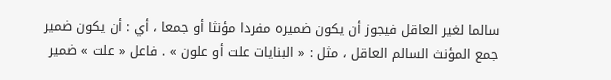سالما لغير العاقل فيجوز أن يكون ضميره مفردا مؤنثا أو جمعا ، أي : أن يكون ضمير جمع المؤنث السالم العاقل ، مثل : « البنايات علت أو علون » . فاعل « علت » ضمير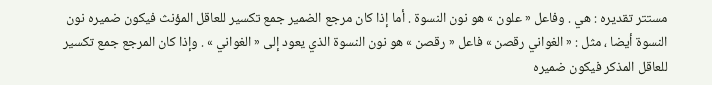مستتر تقديره : هي . وفاعل « علون » هو نون النسوة . أما إذا كان مرجع الضمير جمع تكسير للعاقل المؤنث فيكون ضميره نون النسوة أيضا ، مثل : « الغواني رقصن » فاعل « رقصن » هو نون النسوة الذي يعود إلى « الغواني » . وإذا كان المرجع جمع تكسير للعاقل المذكر فيكون ضميره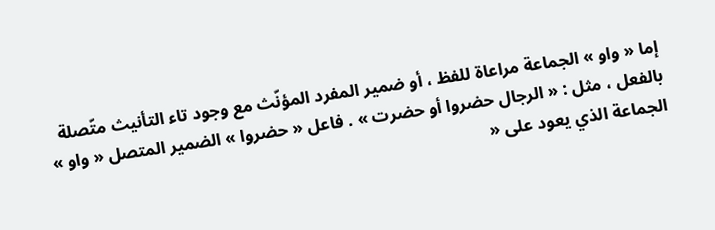إما « واو » الجماعة مراعاة للفظ ، أو ضمير المفرد المؤنّث مع وجود تاء التأنيث متّصلة بالفعل ، مثل : « الرجال حضروا أو حضرت » . فاعل « حضروا » الضمير المتصل « واو » الجماعة الذي يعود على «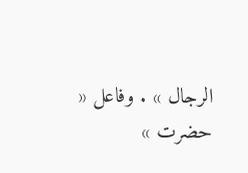الرجال » . وفاعل « حضرت »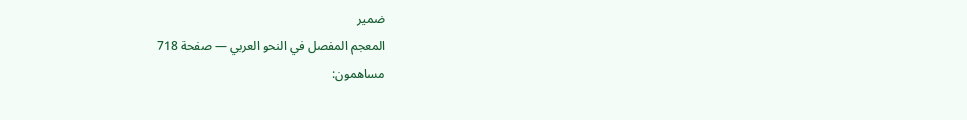ضمير
المعجم المفصل في النحو العربي — صفحة 718
مساهمون: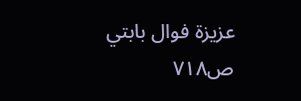عزيزة فوال بابتي
ص٧١٨